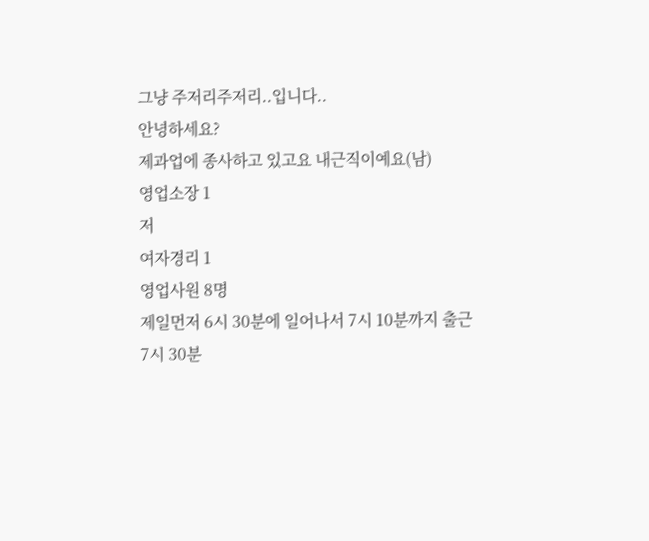그냥 주저리주저리..입니다..
안녕하세요?
제과업에 종사하고 있고요 내근직이예요(남)
영업소장 1
저
여자경리 1
영업사원 8명
제일먼저 6시 30분에 일어나서 7시 10분까지 출근
7시 30분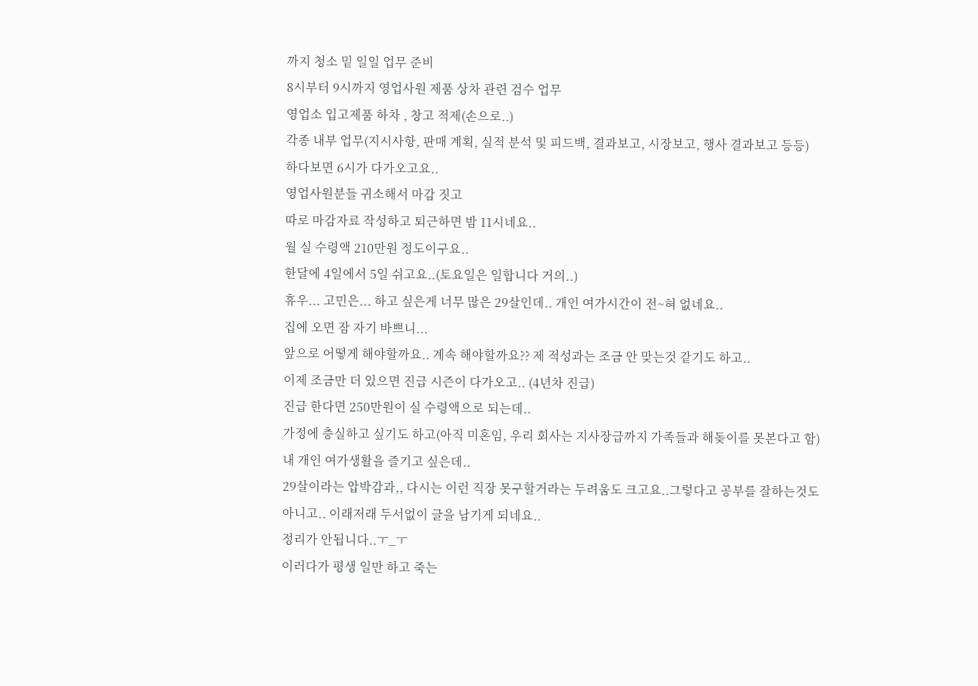까지 청소 밑 일일 업무 준비
8시부터 9시까지 영업사원 제품 상차 관련 검수 업무
영업소 입고제품 하차 , 창고 적제(손으로..)
각종 내부 업무(지시사항, 판매 계획, 실적 분석 및 피드백, 결과보고, 시장보고, 행사 결과보고 등등)
하다보면 6시가 다가오고요..
영업사원분들 귀소해서 마감 짓고
따로 마감자료 작성하고 퇴근하면 밤 11시네요..
월 실 수령액 210만원 정도이구요..
한달에 4일에서 5일 쉬고요..(토요일은 일합니다 거의..)
휴우... 고민은... 하고 싶은게 너무 많은 29살인데.. 개인 여가시간이 전~혀 없네요..
집에 오면 잠 자기 바쁘니...
앞으로 어떻게 해야할까요.. 계속 해야할까요?? 제 적성과는 조금 안 맞는것 같기도 하고..
이제 조금만 더 있으면 진급 시즌이 다가오고.. (4년차 진급)
진급 한다면 250만원이 실 수령액으로 되는데..
가정에 충실하고 싶기도 하고(아직 미혼임, 우리 회사는 지사장급까지 가족들과 해돚이를 못본다고 함)
내 개인 여가생활을 즐기고 싶은데..
29살이라는 압박감과,, 다시는 이런 직장 못구할거라는 두려움도 크고요..그렇다고 공부를 잘하는것도
아니고.. 이래저래 두서없이 글을 남기게 되네요..
정리가 안됩니다..ㅜ_ㅜ
이러다가 평생 일만 하고 죽는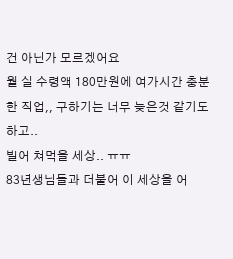건 아닌가 모르겠어요
월 실 수령액 180만원에 여가시간 충분한 직업,, 구하기는 너무 늦은것 같기도 하고..
빌어 쳐먹을 세상.. ㅠㅠ
83년생님들과 더불어 이 세상을 어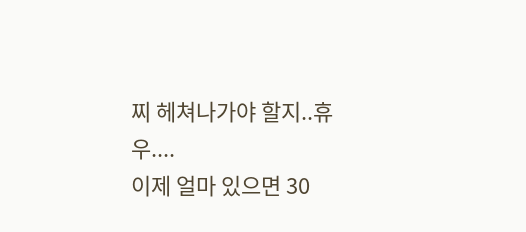찌 헤쳐나가야 할지..휴우....
이제 얼마 있으면 30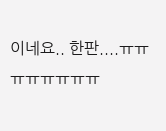이네요.. 한판....ㅠㅠㅠㅠㅠㅠㅠㅠ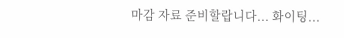마감 자료 준비할랍니다... 화이팅...